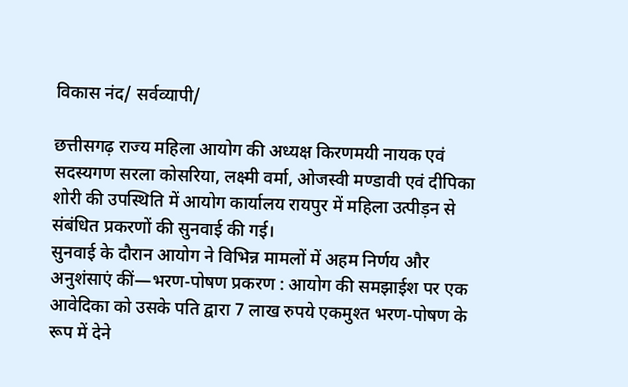विकास नंद/ सर्वव्यापी/

छत्तीसगढ़ राज्य महिला आयोग की अध्यक्ष किरणमयी नायक एवं सदस्यगण सरला कोसरिया, लक्ष्मी वर्मा, ओजस्वी मण्डावी एवं दीपिका शोरी की उपस्थिति में आयोग कार्यालय रायपुर में महिला उत्पीड़न से संबंधित प्रकरणों की सुनवाई की गई।
सुनवाई के दौरान आयोग ने विभिन्न मामलों में अहम निर्णय और अनुशंसाएं कीं—भरण-पोषण प्रकरण : आयोग की समझाईश पर एक आवेदिका को उसके पति द्वारा 7 लाख रुपये एकमुश्त भरण-पोषण के रूप में देने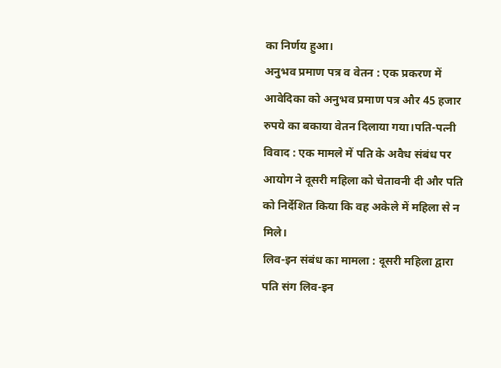का निर्णय हुआ।
अनुभव प्रमाण पत्र व वेतन : एक प्रकरण में आवेदिका को अनुभव प्रमाण पत्र और 45 हजार रुपये का बकाया वेतन दिलाया गया।पति-पत्नी विवाद : एक मामले में पति के अवैध संबंध पर आयोग ने दूसरी महिला को चेतावनी दी और पति को निर्देशित किया कि वह अकेले में महिला से न मिले।
लिव-इन संबंध का मामला : दूसरी महिला द्वारा पति संग लिव-इन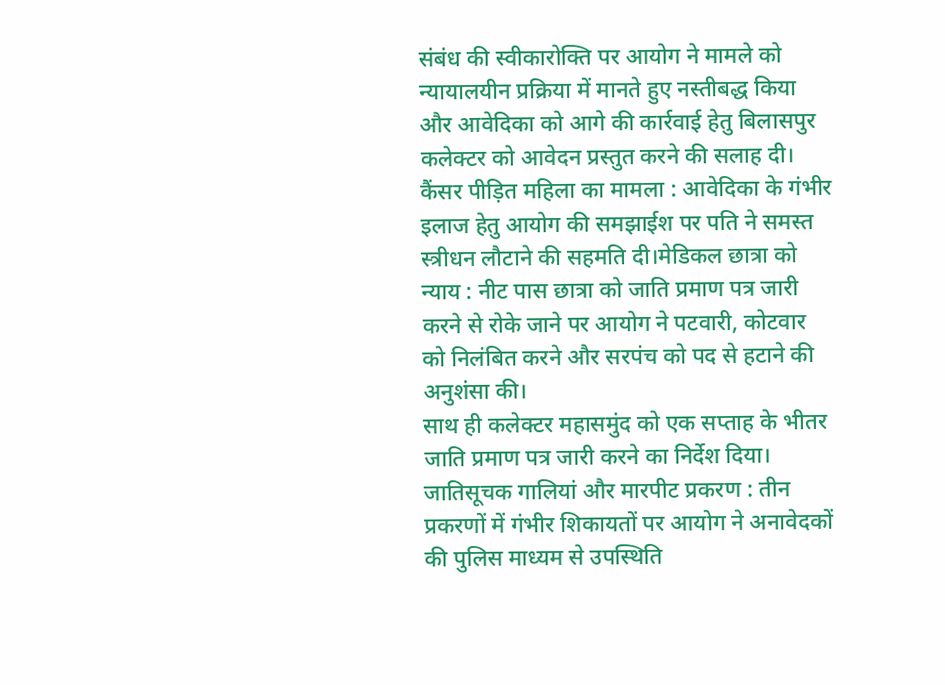संबंध की स्वीकारोक्ति पर आयोग ने मामले को न्यायालयीन प्रक्रिया में मानते हुए नस्तीबद्ध किया और आवेदिका को आगे की कार्रवाई हेतु बिलासपुर कलेक्टर को आवेदन प्रस्तुत करने की सलाह दी।
कैंसर पीड़ित महिला का मामला : आवेदिका के गंभीर इलाज हेतु आयोग की समझाईश पर पति ने समस्त स्त्रीधन लौटाने की सहमति दी।मेडिकल छात्रा को न्याय : नीट पास छात्रा को जाति प्रमाण पत्र जारी करने से रोके जाने पर आयोग ने पटवारी, कोटवार को निलंबित करने और सरपंच को पद से हटाने की अनुशंसा की।
साथ ही कलेक्टर महासमुंद को एक सप्ताह के भीतर जाति प्रमाण पत्र जारी करने का निर्देश दिया।
जातिसूचक गालियां और मारपीट प्रकरण : तीन प्रकरणों में गंभीर शिकायतों पर आयोग ने अनावेदकों की पुलिस माध्यम से उपस्थिति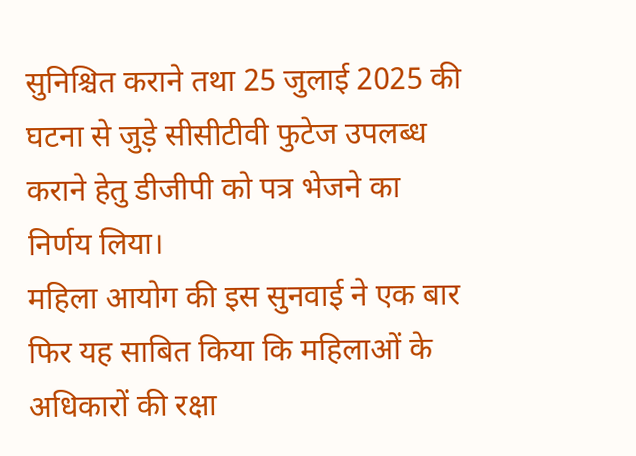सुनिश्चित कराने तथा 25 जुलाई 2025 की घटना से जुड़े सीसीटीवी फुटेज उपलब्ध कराने हेतु डीजीपी को पत्र भेजने का निर्णय लिया।
महिला आयोग की इस सुनवाई ने एक बार फिर यह साबित किया कि महिलाओं के अधिकारों की रक्षा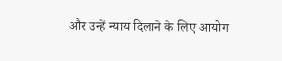और उन्हें न्याय दिलाने के लिए आयोग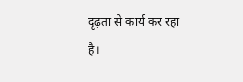दृढ़ता से कार्य कर रहा है।